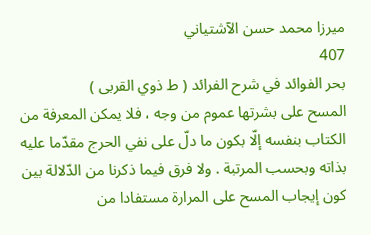ميرزا محمد حسن الآشتياني
407
بحر الفوائد في شرح الفرائد ( ط ذوي القربى )
المسح على بشرتها عموم من وجه ، فلا يمكن المعرفة من الكتاب بنفسه إلّا بكون ما دلّ على نفي الحرج مقدّما عليه بذاته وبحسب المرتبة . ولا فرق فيما ذكرنا من الدّلالة بين كون إيجاب المسح على المرارة مستفادا من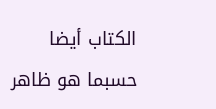الكتاب أيضا حسبما هو ظاهر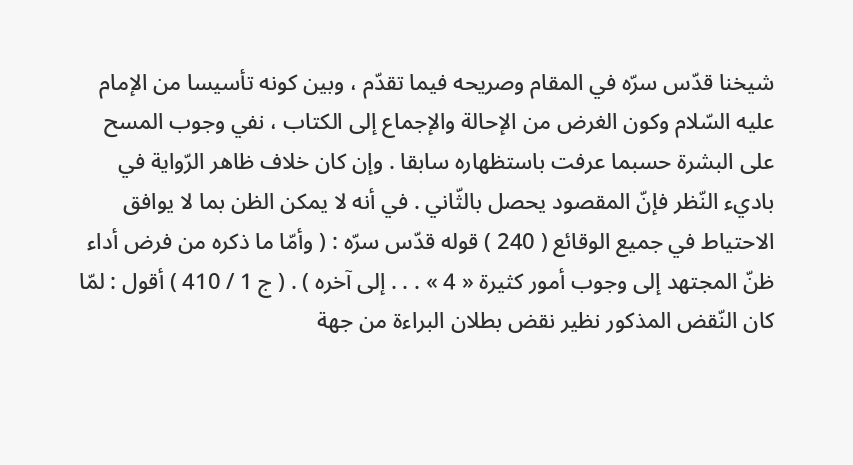شيخنا قدّس سرّه في المقام وصريحه فيما تقدّم ، وبين كونه تأسيسا من الإمام عليه السّلام وكون الغرض من الإحالة والإجماع إلى الكتاب ، نفي وجوب المسح على البشرة حسبما عرفت باستظهاره سابقا . وإن كان خلاف ظاهر الرّواية في باديء النّظر فإنّ المقصود يحصل بالثّاني . في أنه لا يمكن الظن بما لا يوافق الاحتياط في جميع الوقائع ( 240 ) قوله قدّس سرّه : ( وأمّا ما ذكره من فرض أداء ظنّ المجتهد إلى وجوب أمور كثيرة « 4 » . . . إلى آخره ) . ( ج 1 / 410 ) أقول : لمّا كان النّقض المذكور نظير نقض بطلان البراءة من جهة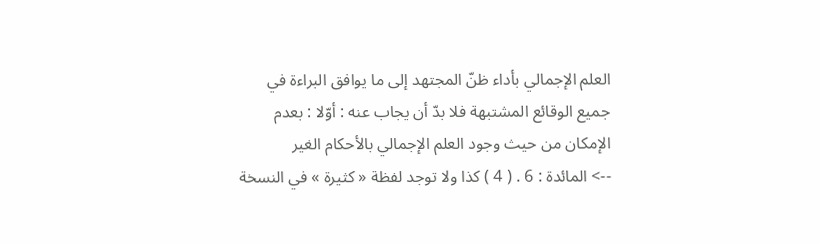العلم الإجمالي بأداء ظنّ المجتهد إلى ما يوافق البراءة في جميع الوقائع المشتبهة فلا بدّ أن يجاب عنه : أوّلا : بعدم الإمكان من حيث وجود العلم الإجمالي بالأحكام الغير
--> المائدة : 6 . ( 4 ) كذا ولا توجد لفظة « كثيرة » في النسخة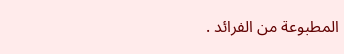المطبوعة من الفرائد .